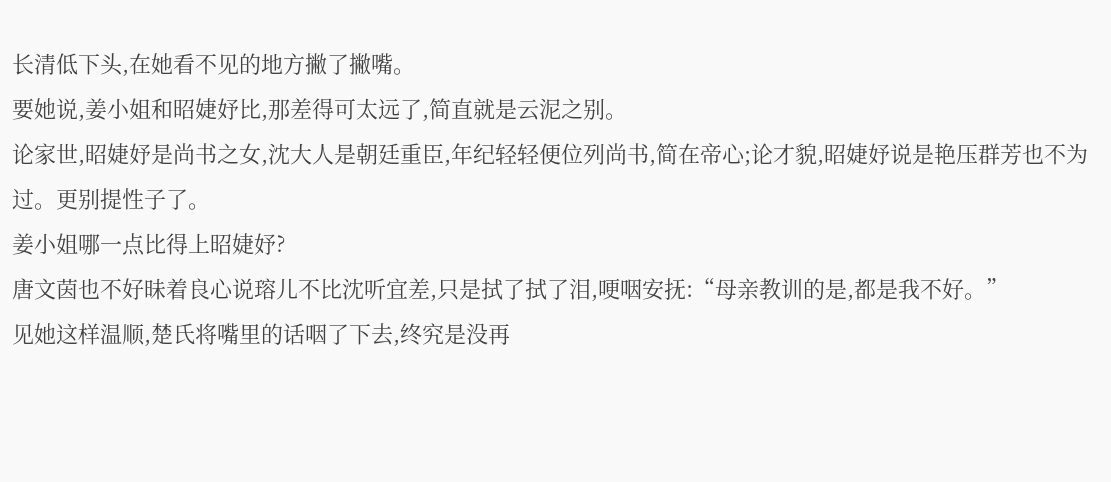长清低下头,在她看不见的地方撇了撇嘴。
要她说,姜小姐和昭婕妤比,那差得可太远了,简直就是云泥之别。
论家世,昭婕妤是尚书之女,沈大人是朝廷重臣,年纪轻轻便位列尚书,简在帝心;论才貌,昭婕妤说是艳压群芳也不为过。更别提性子了。
姜小姐哪一点比得上昭婕妤?
唐文茵也不好昧着良心说瑢儿不比沈听宜差,只是拭了拭了泪,哽咽安抚:“母亲教训的是,都是我不好。”
见她这样温顺,楚氏将嘴里的话咽了下去,终究是没再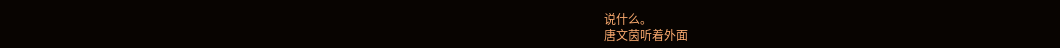说什么。
唐文茵听着外面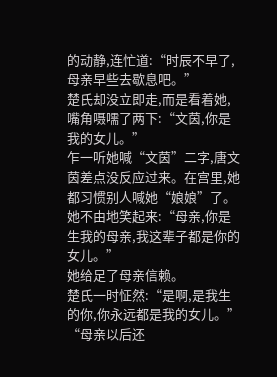的动静,连忙道:“时辰不早了,母亲早些去歇息吧。”
楚氏却没立即走,而是看着她,嘴角嗫嚅了两下:“文茵,你是我的女儿。”
乍一听她喊“文茵”二字,唐文茵差点没反应过来。在宫里,她都习惯别人喊她“娘娘”了。
她不由地笑起来:“母亲,你是生我的母亲,我这辈子都是你的女儿。”
她给足了母亲信赖。
楚氏一时怔然:“是啊,是我生的你,你永远都是我的女儿。”
“母亲以后还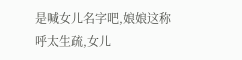是喊女儿名字吧,娘娘这称呼太生疏,女儿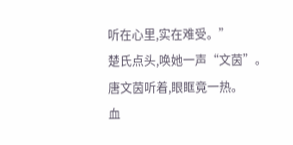听在心里,实在难受。”
楚氏点头,唤她一声“文茵”。
唐文茵听着,眼眶竟一热。
血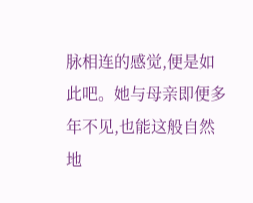脉相连的感觉,便是如此吧。她与母亲即便多年不见,也能这般自然地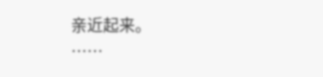亲近起来。
……